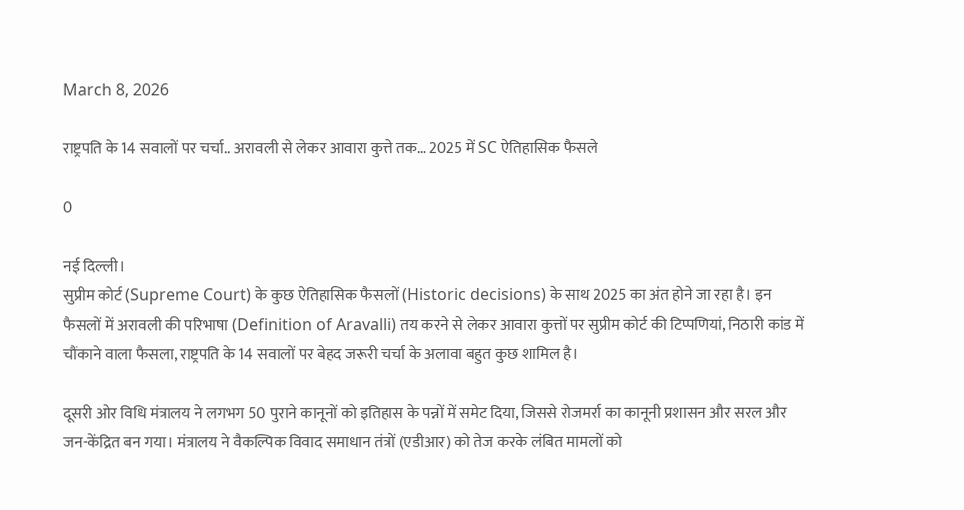March 8, 2026

राष्ट्रपति के 14 सवालों पर चर्चा.. अरावली से लेकर आवारा कुत्ते तक… 2025 में SC ऐतिहासिक फैसले

0

नई दिल्ली।
सुप्रीम कोर्ट (Supreme Court) के कुछ ऐतिहासिक फैसलों (Historic decisions) के साथ 2025 का अंत होने जा रहा है। इन फैसलों में अरावली की परिभाषा (Definition of Aravalli) तय करने से लेकर आवारा कुत्तों पर सुप्रीम कोर्ट की टिप्पणियां, निठारी कांड में चौंकाने वाला फैसला, राष्ट्रपति के 14 सवालों पर बेहद जरूरी चर्चा के अलावा बहुत कुछ शामिल है।

दूसरी ओर विधि मंत्रालय ने लगभग 50 पुराने कानूनों को इतिहास के पन्नों में समेट दिया, जिससे रोजमर्रा का कानूनी प्रशासन और सरल और जन-केंद्रित बन गया। मंत्रालय ने वैकल्पिक विवाद समाधान तंत्रों (एडीआर) को तेज करके लंबित मामलों को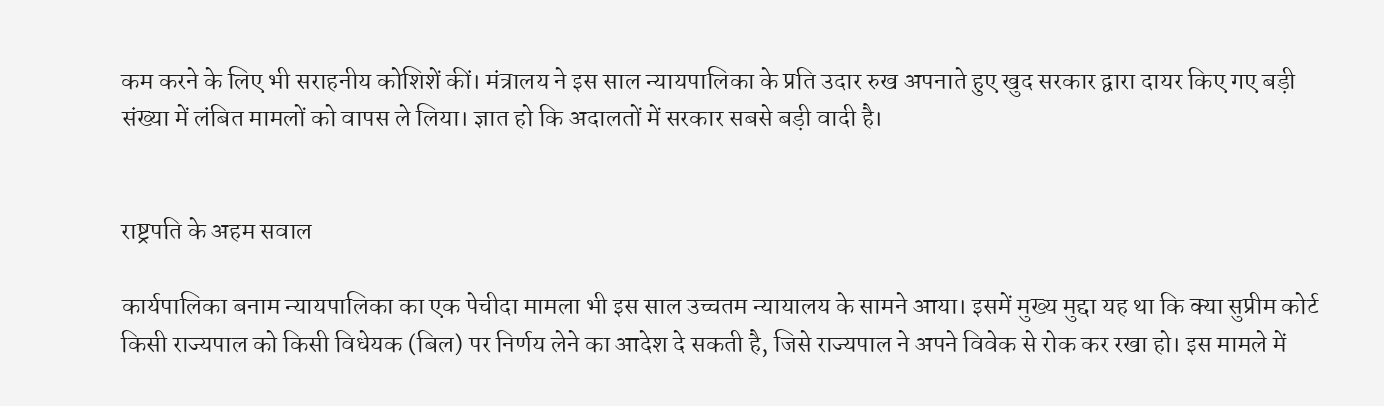कम करने के लिए भी सराहनीय कोशिशें कीं। मंत्रालय ने इस साल न्यायपालिका के प्रति उदार रुख अपनाते हुए खुद सरकार द्वारा दायर किए गए बड़ी संख्या में लंबित मामलों को वापस ले लिया। ज्ञात हो कि अदालतों में सरकार सबसे बड़ी वादी है।


राष्ट्रपति के अहम सवाल

कार्यपालिका बनाम न्यायपालिका का एक पेचीदा मामला भी इस साल उच्चतम न्यायालय के सामने आया। इसमें मुख्य मुद्दा यह था कि क्या सुप्रीम कोर्ट किसी राज्यपाल को किसी विधेयक (बिल) पर निर्णय लेने का आदेश दे सकती है, जिसे राज्यपाल ने अपने विवेक से रोक कर रखा हो। इस मामले में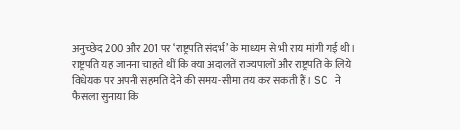अनुच्छेद 200 और 201 पर ‘राष्ट्रपति संदर्भ’ के माध्यम से भी राय मांगी गई थी। राष्ट्रपति यह जानना चाहते थीं कि क्या अदालतें राज्यपालों और राष्ट्रपति के लिये विधेयक पर अपनी सहमति देने की समय-सीमा तय कर सकती हैं। SC ने फैसला सुनाया कि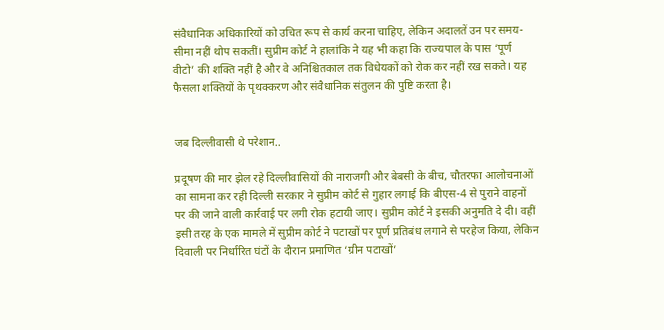संवैधानिक अधिकारियों को उचित रूप से कार्य करना चाहिए, लेकिन अदालतें उन पर समय-सीमा नहीं थोप सकतीं। सुप्रीम कोर्ट ने हालांकि ने यह भी कहा कि राज्यपाल के पास ‘पूर्ण वीटो’ की शक्ति नहीं है और वे अनिश्चितकाल तक विधेयकों को रोक कर नहीं रख सकते। यह फैसला शक्तियों के पृथक्करण और संवैधानिक संतुलन की पुष्टि करता है।


जब दिल्लीवासी थे परेशान..

प्रदूषण की मार झेल रहे दिल्लीवासियों की नाराजगी और बेबसी के बीच, चौतरफा आलोचनाओं का सामना कर रही दिल्ली सरकार ने सुप्रीम कोर्ट से गुहार लगाई कि बीएस-4 से पुराने वाहनों पर की जाने वाली कार्रवाई पर लगी रोक हटायी जाए। सुप्रीम कोर्ट ने इसकी अनुमति दे दी। वहीं इसी तरह के एक मामले में सुप्रीम कोर्ट ने पटाखों पर पूर्ण प्रतिबंध लगाने से परहेज किया, लेकिन दिवाली पर निर्धारित घंटों के दौरान प्रमाणित ‘ग्रीन पटाखों’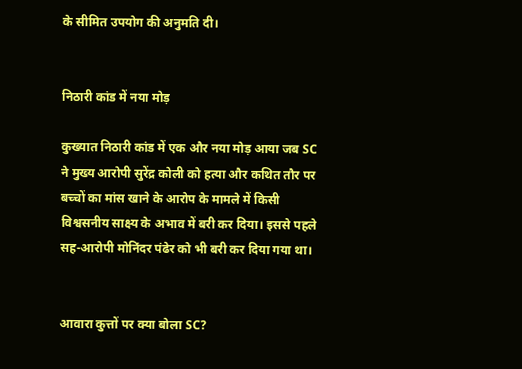के सीमित उपयोग की अनुमति दी।


निठारी कांड में नया मोड़

कुख्यात निठारी कांड में एक और नया मोड़ आया जब SC ने मुख्य आरोपी सुरेंद्र कोली को हत्या और कथित तौर पर बच्चों का मांस खाने के आरोप के मामले में किसी विश्वसनीय साक्ष्य के अभाव में बरी कर दिया। इससे पहले सह-आरोपी मोनिंदर पंढेर को भी बरी कर दिया गया था।


आवारा कुत्तों पर क्या बोला SC?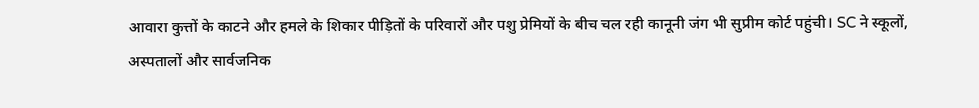आवारा कुत्तों के काटने और हमले के शिकार पीड़ितों के परिवारों और पशु प्रेमियों के बीच चल रही कानूनी जंग भी सुप्रीम कोर्ट पहुंची। SC ने स्कूलों, अस्पतालों और सार्वजनिक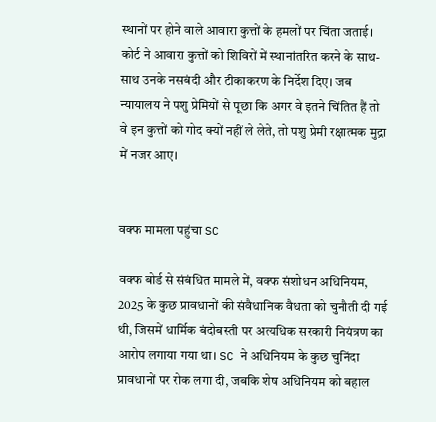स्थानों पर होने वाले आवारा कुत्तों के हमलों पर चिंता जताई। कोर्ट ने आवारा कुत्तों को शिविरों में स्थानांतरित करने के साथ-साथ उनके नसबंदी और टीकाकरण के निर्देश दिए। जब न्यायालय ने पशु प्रेमियों से पूछा कि अगर वे इतने चिंतित हैं तो वे इन कुत्तों को गोद क्यों नहीं ले लेते, तो पशु प्रेमी रक्षात्मक मुद्रा में नजर आए।


वक्फ मामला पहुंचा SC

वक्फ बोर्ड से संबंधित मामले में, वक्फ संशोधन अधिनियम, 2025 के कुछ प्रावधानों की संवैधानिक वैधता को चुनौती दी गई थी, जिसमें धार्मिक बंदोबस्ती पर अत्यधिक सरकारी नियंत्रण का आरोप लगाया गया था। SC ने अधिनियम के कुछ चुनिंदा प्रावधानों पर रोक लगा दी, जबकि शेष अधिनियम को बहाल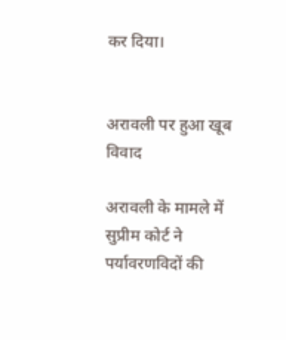कर दिया।


अरावली पर हुआ खूब विवाद

अरावली के मामले में सुप्रीम कोर्ट ने पर्यावरणविदों की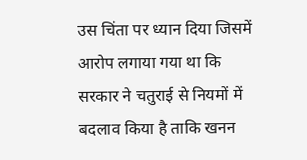उस चिंता पर ध्यान दिया जिसमें आरोप लगाया गया था कि सरकार ने चतुराई से नियमों में बदलाव किया है ताकि खनन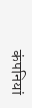कंपनियां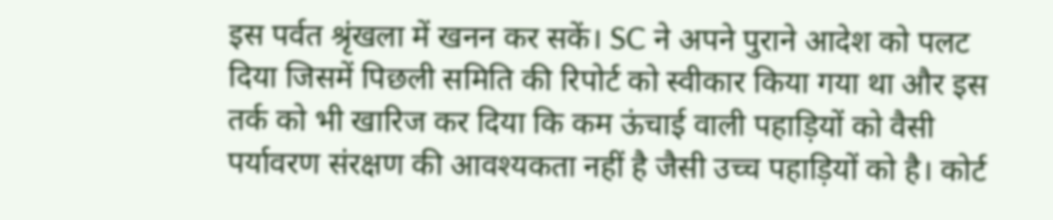इस पर्वत श्रृंखला में खनन कर सकें। SC ने अपने पुराने आदेश को पलट दिया जिसमें पिछली समिति की रिपोर्ट को स्वीकार किया गया था और इस तर्क को भी खारिज कर दिया कि कम ऊंचाई वाली पहाड़ियों को वैसी पर्यावरण संरक्षण की आवश्यकता नहीं है जैसी उच्च पहाड़ियों को है। कोर्ट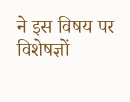ने इस विषय पर विशेषज्ञों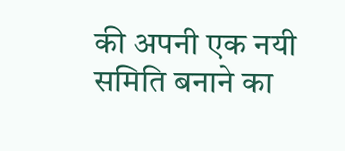की अपनी एक नयी समिति बनाने का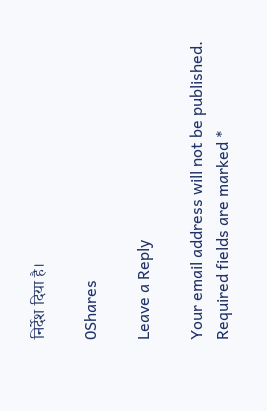निर्देश दिया है।

0Shares

Leave a Reply

Your email address will not be published. Required fields are marked *